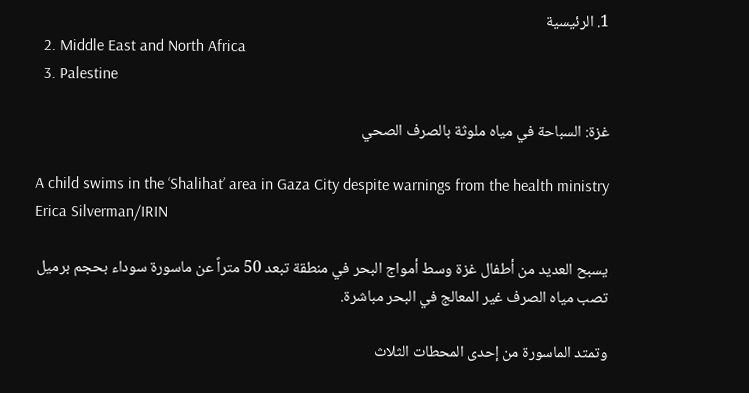1. الرئيسية
  2. Middle East and North Africa
  3. Palestine

غزة: السباحة في مياه ملوثة بالصرف الصحي

A child swims in the ‘Shalihat’ area in Gaza City despite warnings from the health ministry Erica Silverman/IRIN

يسبح العديد من أطفال غزة وسط أمواج البحر في منطقة تبعد 50 متراً عن ماسورة سوداء بحجم برميل تصب مياه الصرف غير المعالج في البحر مباشرة.

وتمتد الماسورة من إحدى المحطات الثلاث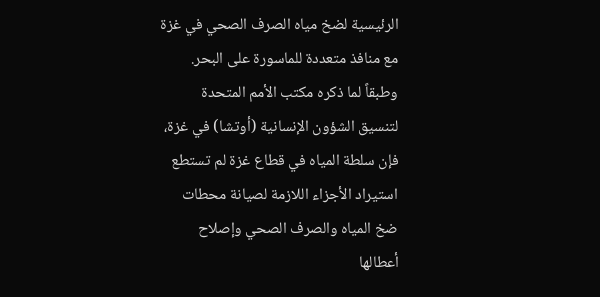الرئيسية لضخ مياه الصرف الصحي في غزة مع منافذ متعددة للماسورة على البحر. وطبقاً لما ذكره مكتب الأمم المتحدة لتنسيق الشؤون الإنسانية (أوتشا) في غزة، فإن سلطة المياه في قطاع غزة لم تستطع استيراد الأجزاء اللازمة لصيانة محطات ضخ المياه والصرف الصحي وإصلاح أعطالها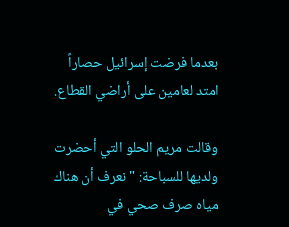بعدما فرضت إسرائيل حصاراً امتد لعامين على أراضي القطاع.

وقالت مريم الحلو التي أحضرت ولديها للسباحة: "نعرف أن هناك مياه صرف صحي في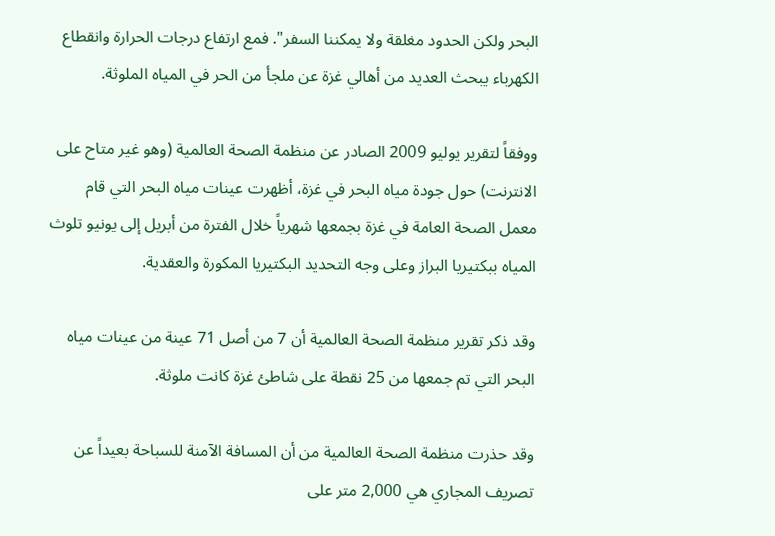البحر ولكن الحدود مغلقة ولا يمكننا السفر". فمع ارتفاع درجات الحرارة وانقطاع الكهرباء يبحث العديد من أهالي غزة عن ملجأ من الحر في المياه الملوثة.

ووفقاً لتقرير يوليو 2009 الصادر عن منظمة الصحة العالمية (وهو غير متاح على الانترنت) حول جودة مياه البحر في غزة، أظهرت عينات مياه البحر التي قام معمل الصحة العامة في غزة بجمعها شهرياً خلال الفترة من أبريل إلى يونيو تلوث المياه ببكتيريا البراز وعلى وجه التحديد البكتيريا المكورة والعقدية.

وقد ذكر تقرير منظمة الصحة العالمية أن 7 من أصل 71 عينة من عينات مياه البحر التي تم جمعها من 25 نقطة على شاطئ غزة كانت ملوثة.

وقد حذرت منظمة الصحة العالمية من أن المسافة الآمنة للسباحة بعيداً عن تصريف المجاري هي 2,000 متر على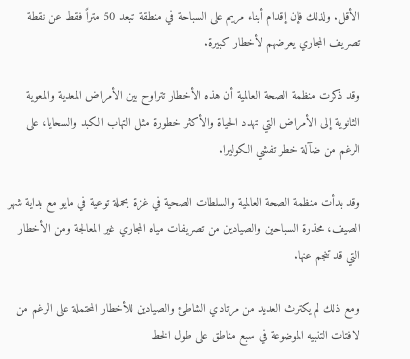الأقل. ولذلك فإن إقدام أبناء مريم على السباحة في منطقة تبعد 50 متراً فقط عن نقطة تصريف المجاري يعرضهم لأخطار كبيرة.

وقد ذكرت منظمة الصحة العالمية أن هذه الأخطار تتراوح بين الأمراض المعدية والمعوية الثانوية إلى الأمراض التي تهدد الحياة والأكثر خطورة مثل التهاب الكبد والسحايا، على الرغم من ضآلة خطر تفشي الكوليرا.

وقد بدأت منظمة الصحة العالمية والسلطات الصحية في غزة بحملة توعية في مايو مع بداية شهر الصيف، محذرة السباحين والصيادين من تصريفات مياه المجاري غير المعالجة ومن الأخطار التي قد تنجم عنها.

ومع ذلك لم يكترث العديد من مرتادي الشاطئ والصيادين للأخطار المحتملة على الرغم من لافتات التنبيه الموضوعة في سبع مناطق على طول الخط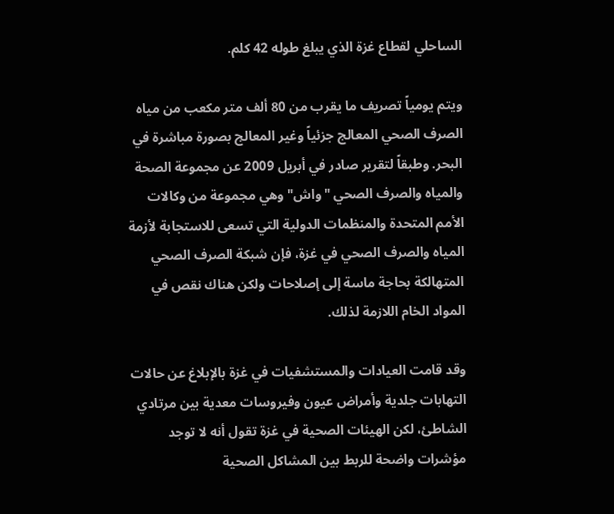الساحلي لقطاع غزة الذي يبلغ طوله 42 كلم.

ويتم يومياً تصريف ما يقرب من 80 ألف متر مكعب من مياه الصرف الصحي المعالج جزئياً وغير المعالج بصورة مباشرة في البحر. وطبقاً لتقرير صادر في أبريل 2009 عن مجموعة الصحة والمياه والصرف الصحي "واش" وهي مجموعة من وكالات الأمم المتحدة والمنظمات الدولية التي تسعى للاستجابة لأزمة المياه والصرف الصحي في غزة، فإن شبكة الصرف الصحي المتهالكة بحاجة ماسة إلى إصلاحات ولكن هناك نقص في المواد الخام اللازمة لذلك.

وقد قامت العيادات والمستشفيات في غزة بالإبلاغ عن حالات التهابات جلدية وأمراض عيون وفيروسات معدية بين مرتادي الشاطئ، لكن الهيئات الصحية في غزة تقول أنه لا توجد مؤشرات واضحة للربط بين المشاكل الصحية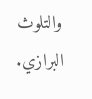والتلوث البرازي.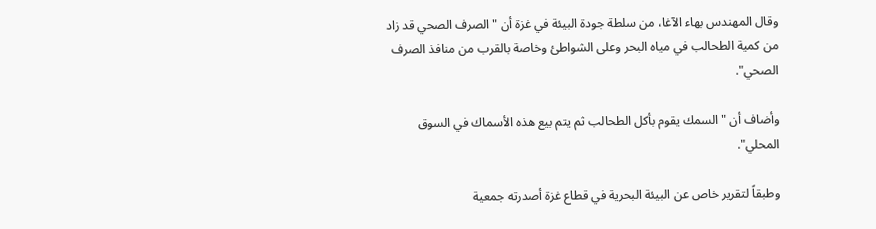وقال المهندس بهاء الآغا، من سلطة جودة البيئة في غزة أن "الصرف الصحي قد زاد من كمية الطحالب في مياه البحر وعلى الشواطئ وخاصة بالقرب من منافذ الصرف الصحي".

وأضاف أن "السمك يقوم بأكل الطحالب ثم يتم بيع هذه الأسماك في السوق المحلي".

وطبقاً لتقرير خاص عن البيئة البحرية في قطاع غزة أصدرته جمعية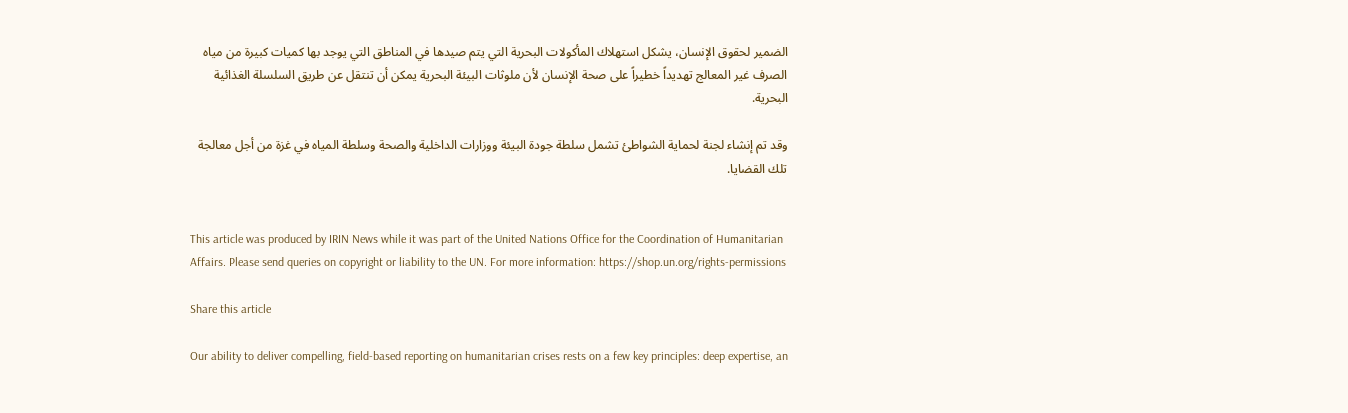الضمير لحقوق الإنسان، يشكل استهلاك المأكولات البحرية التي يتم صيدها في المناطق التي يوجد بها كميات كبيرة من مياه الصرف غير المعالج تهديداً خطيراً على صحة الإنسان لأن ملوثات البيئة البحرية يمكن أن تنتقل عن طريق السلسلة الغذائية البحرية.

وقد تم إنشاء لجنة لحماية الشواطئ تشمل سلطة جودة البيئة ووزارات الداخلية والصحة وسلطة المياه في غزة من أجل معالجة تلك القضايا.


This article was produced by IRIN News while it was part of the United Nations Office for the Coordination of Humanitarian Affairs. Please send queries on copyright or liability to the UN. For more information: https://shop.un.org/rights-permissions

Share this article

Our ability to deliver compelling, field-based reporting on humanitarian crises rests on a few key principles: deep expertise, an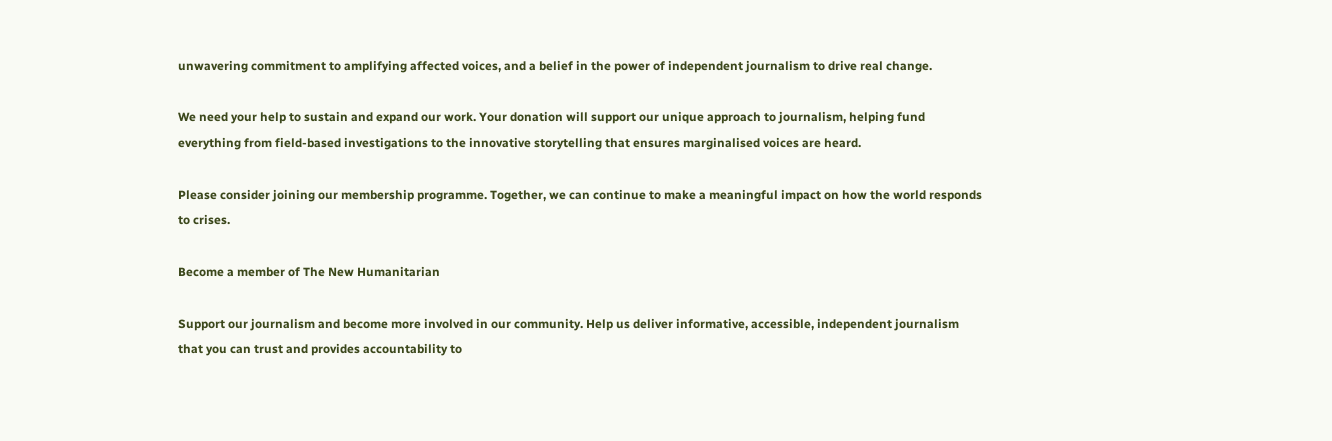unwavering commitment to amplifying affected voices, and a belief in the power of independent journalism to drive real change.

We need your help to sustain and expand our work. Your donation will support our unique approach to journalism, helping fund everything from field-based investigations to the innovative storytelling that ensures marginalised voices are heard.

Please consider joining our membership programme. Together, we can continue to make a meaningful impact on how the world responds to crises.

Become a member of The New Humanitarian

Support our journalism and become more involved in our community. Help us deliver informative, accessible, independent journalism that you can trust and provides accountability to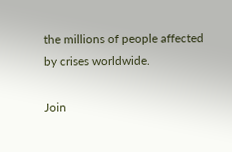the millions of people affected by crises worldwide.

Join